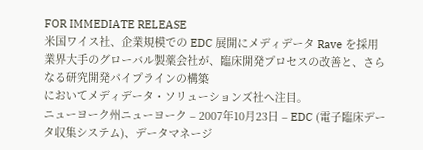FOR IMMEDIATE RELEASE
米国ワイス社、企業規模での EDC 展開にメディデータ Rave を採用
業界大手のグローバル製薬会社が、臨床開発プロセスの改善と、さらなる研究開発パイプラインの構築
においてメディデータ・ソリューションズ社へ注目。
ニューヨーク州ニューヨーク – 2007年10月23日 – EDC (電子臨床データ収集システム)、データマネージ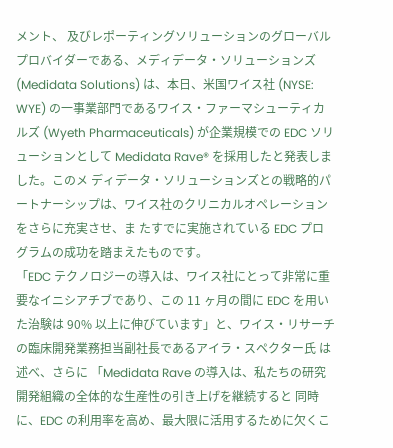メント、 及びレポーティングソリューションのグローバルプロバイダーである、メディデータ・ソリューションズ (Medidata Solutions) は、本日、米国ワイス社 (NYSE: WYE) の一事業部門であるワイス・ファーマシューティカルズ (Wyeth Pharmaceuticals) が企業規模での EDC ソリューションとして Medidata Rave® を採用したと発表しました。このメ ディデータ・ソリューションズとの戦略的パートナーシップは、ワイス社のクリニカルオペレーションをさらに充実させ、ま たすでに実施されている EDC プログラムの成功を踏まえたものです。
「EDC テクノロジーの導入は、ワイス社にとって非常に重要なイニシアチブであり、この 11 ヶ月の間に EDC を用い た治験は 90% 以上に伸びています」と、ワイス・リサーチの臨床開発業務担当副社長であるアイラ・スペクター氏 は述べ、さらに 「Medidata Rave の導入は、私たちの研究開発組織の全体的な生産性の引き上げを継続すると 同時に、EDC の利用率を高め、最大限に活用するために欠くこ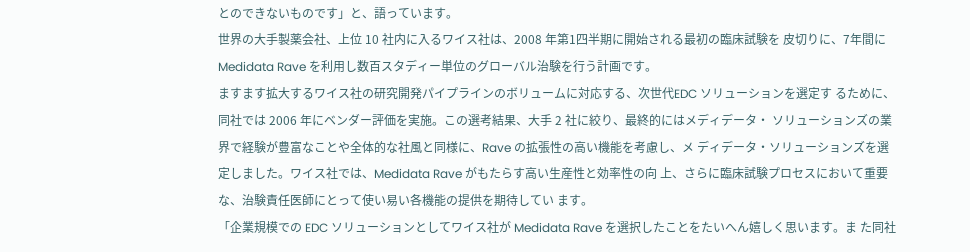とのできないものです」と、語っています。
世界の大手製薬会社、上位 10 社内に入るワイス社は、2008 年第1四半期に開始される最初の臨床試験を 皮切りに、7年間に Medidata Rave を利用し数百スタディー単位のグローバル治験を行う計画です。
ますます拡大するワイス社の研究開発パイプラインのボリュームに対応する、次世代EDC ソリューションを選定す るために、同社では 2006 年にベンダー評価を実施。この選考結果、大手 2 社に絞り、最終的にはメディデータ・ ソリューションズの業界で経験が豊富なことや全体的な社風と同様に、Rave の拡張性の高い機能を考慮し、メ ディデータ・ソリューションズを選定しました。ワイス社では、Medidata Rave がもたらす高い生産性と効率性の向 上、さらに臨床試験プロセスにおいて重要な、治験責任医師にとって使い易い各機能の提供を期待してい ます。
「企業規模での EDC ソリューションとしてワイス社が Medidata Rave を選択したことをたいへん嬉しく思います。ま た同社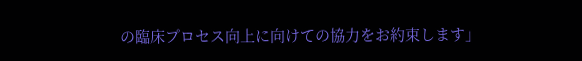の臨床プロセス向上に向けての協力をお約束します」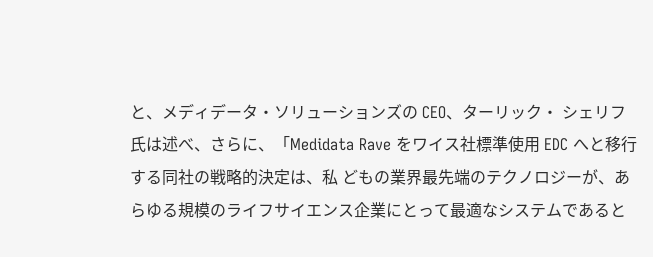と、メディデータ・ソリューションズの CEO、ターリック・ シェリフ氏は述べ、さらに、「Medidata Rave をワイス社標準使用 EDC へと移行する同社の戦略的決定は、私 どもの業界最先端のテクノロジーが、あらゆる規模のライフサイエンス企業にとって最適なシステムであると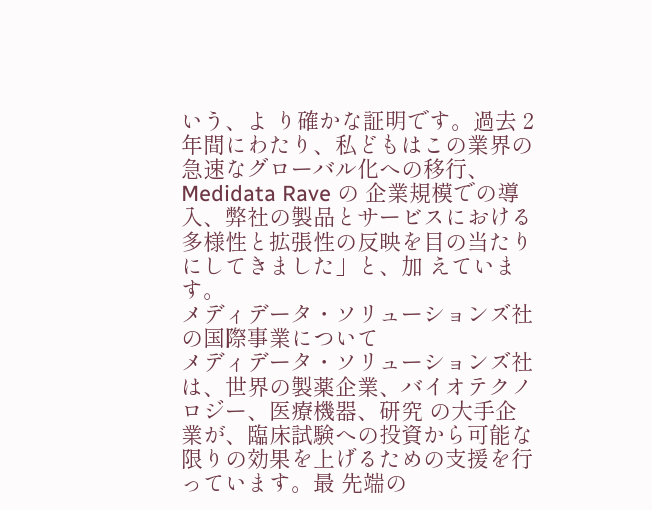いう、よ り確かな証明です。過去 2 年間にわたり、私どもはこの業界の急速なグローバル化への移行、Medidata Rave の 企業規模での導入、弊社の製品とサービスにおける多様性と拡張性の反映を目の当たりにしてきました」と、加 えています。
メディデータ・ソリューションズ社の国際事業について
メディデータ・ソリューションズ社は、世界の製薬企業、バイオテクノロジー、医療機器、研究 の大手企業が、臨床試験への投資から可能な限りの効果を上げるための支援を行っています。最 先端の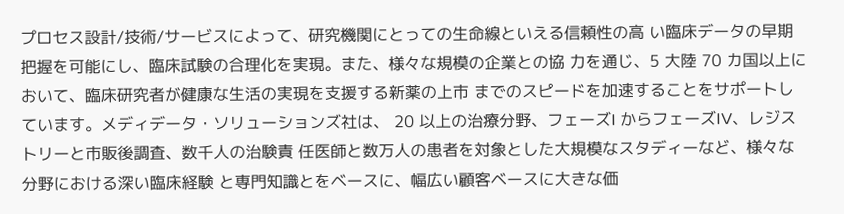プロセス設計/技術/サービスによって、研究機関にとっての生命線といえる信頼性の高 い臨床データの早期把握を可能にし、臨床試験の合理化を実現。また、様々な規模の企業との協 力を通じ、5 大陸 70 カ国以上において、臨床研究者が健康な生活の実現を支援する新薬の上市 までのスピードを加速することをサポートしています。メディデータ・ソリューションズ社は、 20 以上の治療分野、フェーズI からフェーズIV、レジストリーと市販後調査、数千人の治験責 任医師と数万人の患者を対象とした大規模なスタディーなど、様々な分野における深い臨床経験 と専門知識とをベースに、幅広い顧客ベースに大きな価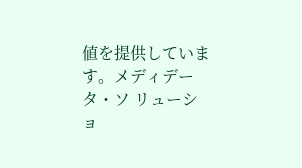値を提供しています。メディデータ・ソ リューショ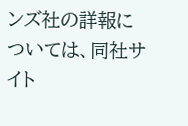ンズ社の詳報については、同社サイト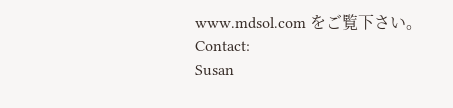www.mdsol.com をご覧下さい。
Contact:
Susan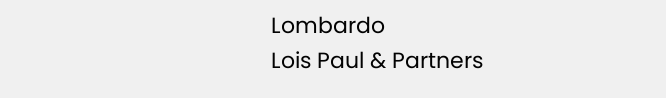Lombardo
Lois Paul & Partners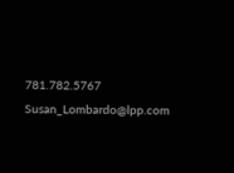781.782.5767
Susan_Lombardo@lpp.com